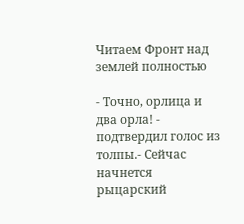Читаем Фронт над землей полностью

- Точно, орлица и два орла! - подтвердил голос из толпы.- Сейчас начнется рыцарский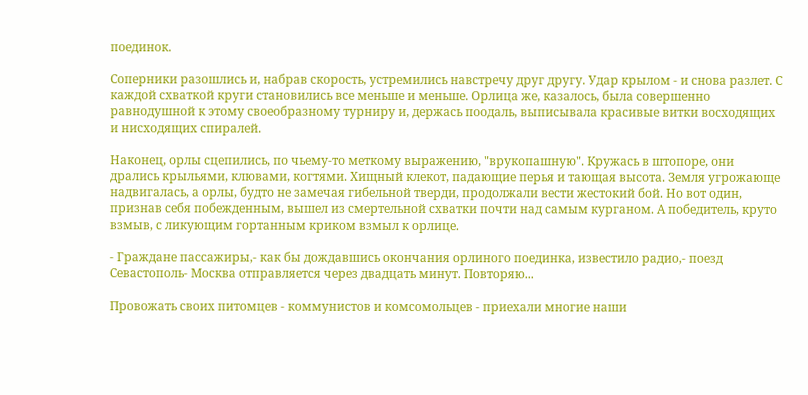поединок.

Соперники разошлись и, набрав скорость, устремились навстречу друг другу. Удар крылом - и снова разлет. С каждой схваткой круги становились все меньше и меньше. Орлица же, казалось, была совершенно равнодушной к этому своеобразному турниру и, держась поодаль, выписывала красивые витки восходящих и нисходящих спиралей.

Наконец, орлы сцепились, по чьему-то меткому выражению, "врукопашную". Кружась в штопоре, они дрались крыльями, клювами, когтями. Хищный клекот, падающие перья и тающая высота. Земля угрожающе надвигалась, а орлы, будто не замечая гибельной тверди, продолжали вести жестокий бой. Но вот один, признав себя побежденным, вышел из смертельной схватки почти над самым курганом. А победитель, круто взмыв, с ликующим гортанным криком взмыл к орлице.

- Граждане пассажиры,- как бы дождавшись окончания орлиного поединка, известило радио,- поезд Севастополь- Москва отправляется через двадцать минут. Повторяю...

Провожать своих питомцев - коммунистов и комсомольцев - приехали многие наши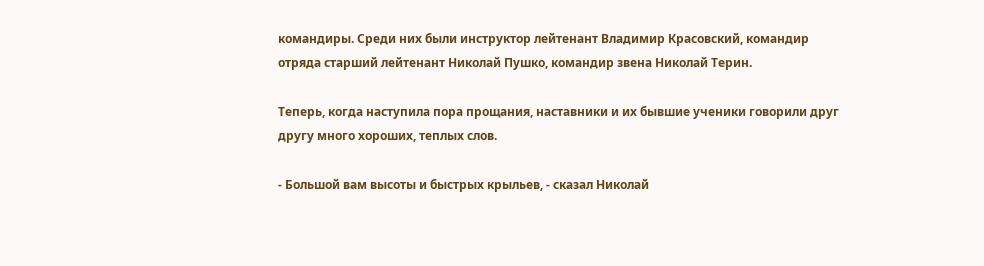командиры. Среди них были инструктор лейтенант Владимир Красовский, командир отряда старший лейтенант Николай Пушко, командир звена Николай Терин.

Теперь, когда наступила пора прощания, наставники и их бывшие ученики говорили друг другу много хороших, теплых слов.

- Большой вам высоты и быстрых крыльев, - сказал Николай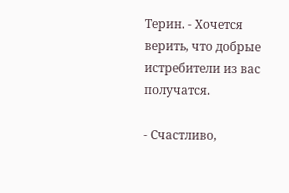Терин. - Хочется верить, что добрые истребители из вас получатся.

- Счастливо,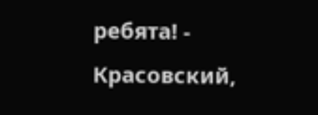ребята! - Красовский,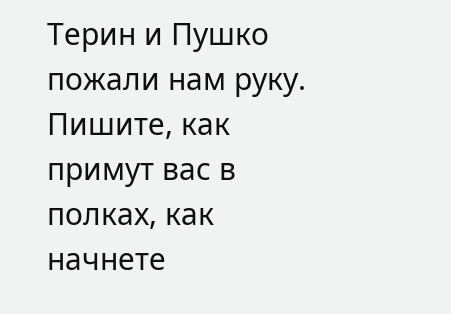Терин и Пушко пожали нам руку. Пишите, как примут вас в полках, как начнете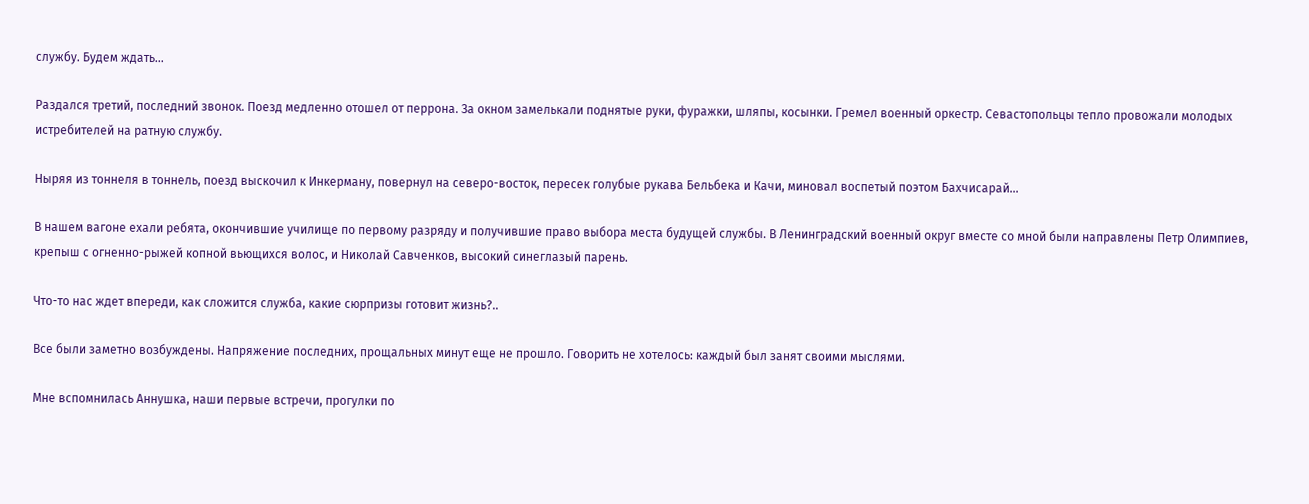службу. Будем ждать...

Раздался третий, последний звонок. Поезд медленно отошел от перрона. За окном замелькали поднятые руки, фуражки, шляпы, косынки. Гремел военный оркестр. Севастопольцы тепло провожали молодых истребителей на ратную службу.

Ныряя из тоннеля в тоннель, поезд выскочил к Инкерману, повернул на северо-восток, пересек голубые рукава Бельбека и Качи, миновал воспетый поэтом Бахчисарай...

В нашем вагоне ехали ребята, окончившие училище по первому разряду и получившие право выбора места будущей службы. В Ленинградский военный округ вместе со мной были направлены Петр Олимпиев, крепыш с огненно-рыжей копной вьющихся волос, и Николай Савченков, высокий синеглазый парень.

Что-то нас ждет впереди, как сложится служба, какие сюрпризы готовит жизнь?..

Все были заметно возбуждены. Напряжение последних, прощальных минут еще не прошло. Говорить не хотелось: каждый был занят своими мыслями.

Мне вспомнилась Аннушка, наши первые встречи, прогулки по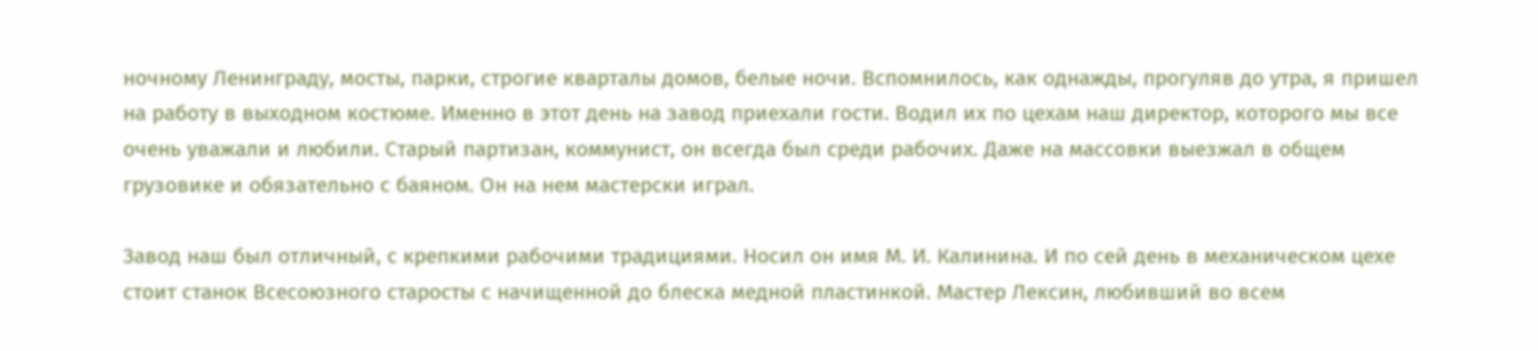ночному Ленинграду, мосты, парки, строгие кварталы домов, белые ночи. Вспомнилось, как однажды, прогуляв до утра, я пришел на работу в выходном костюме. Именно в этот день на завод приехали гости. Водил их по цехам наш директор, которого мы все очень уважали и любили. Старый партизан, коммунист, он всегда был среди рабочих. Даже на массовки выезжал в общем грузовике и обязательно с баяном. Он на нем мастерски играл.

Завод наш был отличный, с крепкими рабочими традициями. Носил он имя М. И. Калинина. И по сей день в механическом цехе стоит станок Всесоюзного старосты с начищенной до блеска медной пластинкой. Мастер Лексин, любивший во всем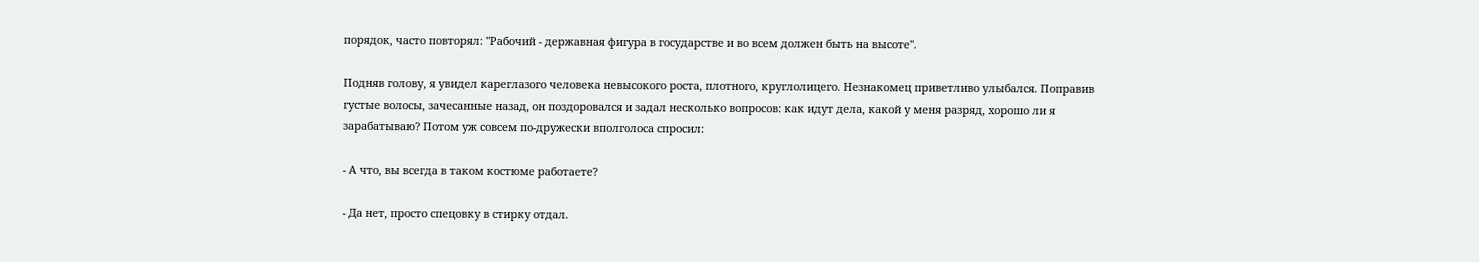порядок, часто повторял: "Рабочий - державная фигура в государстве и во всем должен быть на высоте".

Подняв голову, я увидел кареглазого человека невысокого роста, плотного, круглолицего. Незнакомец приветливо улыбался. Поправив густые волосы, зачесанные назад, он поздоровался и задал несколько вопросов: как идут дела, какой у меня разряд, хорошо ли я зарабатываю? Потом уж совсем по-дружески вполголоса спросил:

- А что, вы всегда в таком костюме работаете?

- Да нет, просто спецовку в стирку отдал.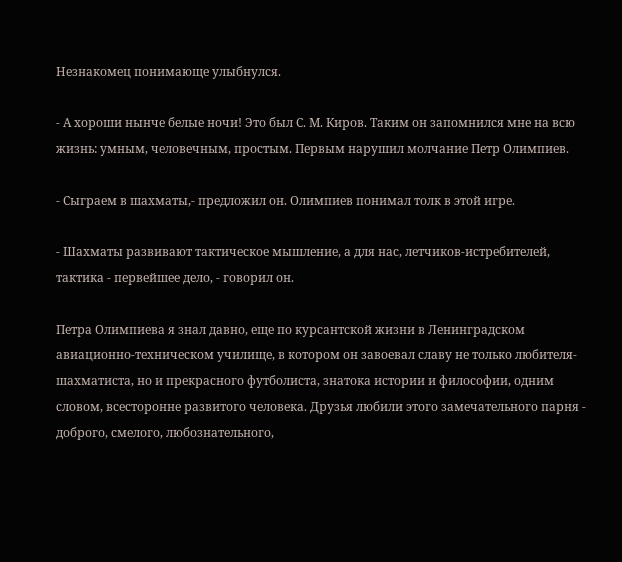Незнакомец понимающе улыбнулся.

- А хороши нынче белые ночи! Это был С. М. Киров. Таким он запомнился мне на всю жизнь: умным, человечным, простым. Первым нарушил молчание Петр Олимпиев.

- Сыграем в шахматы,- предложил он. Олимпиев понимал толк в этой игре.

- Шахматы развивают тактическое мышление, а для нас, летчиков-истребителей, тактика - первейшее дело, - говорил он.

Петра Олимпиева я знал давно, еще по курсантской жизни в Ленинградском авиационно-техническом училище, в котором он завоевал славу не только любителя-шахматиста, но и прекрасного футболиста, знатока истории и философии, одним словом, всесторонне развитого человека. Друзья любили этого замечательного парня - доброго, смелого, любознательного,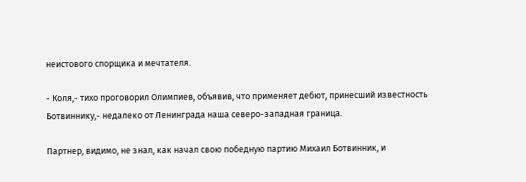неистового спорщика и мечтателя.

- Коля,- тихо проговорил Олимпиев, объявив, что применяет дебют, принесший известность Ботвиннику,- недалеко от Ленинграда наша северо-западная граница.

Партнер, видимо, не знал, как начал свою победную партию Михаил Ботвинник, и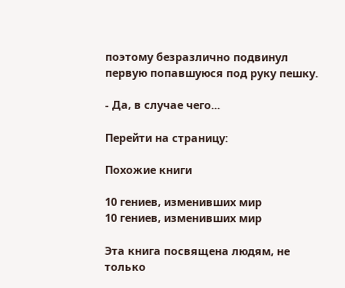поэтому безразлично подвинул первую попавшуюся под руку пешку.

- Да, в случае чего...

Перейти на страницу:

Похожие книги

10 гениев, изменивших мир
10 гениев, изменивших мир

Эта книга посвящена людям, не только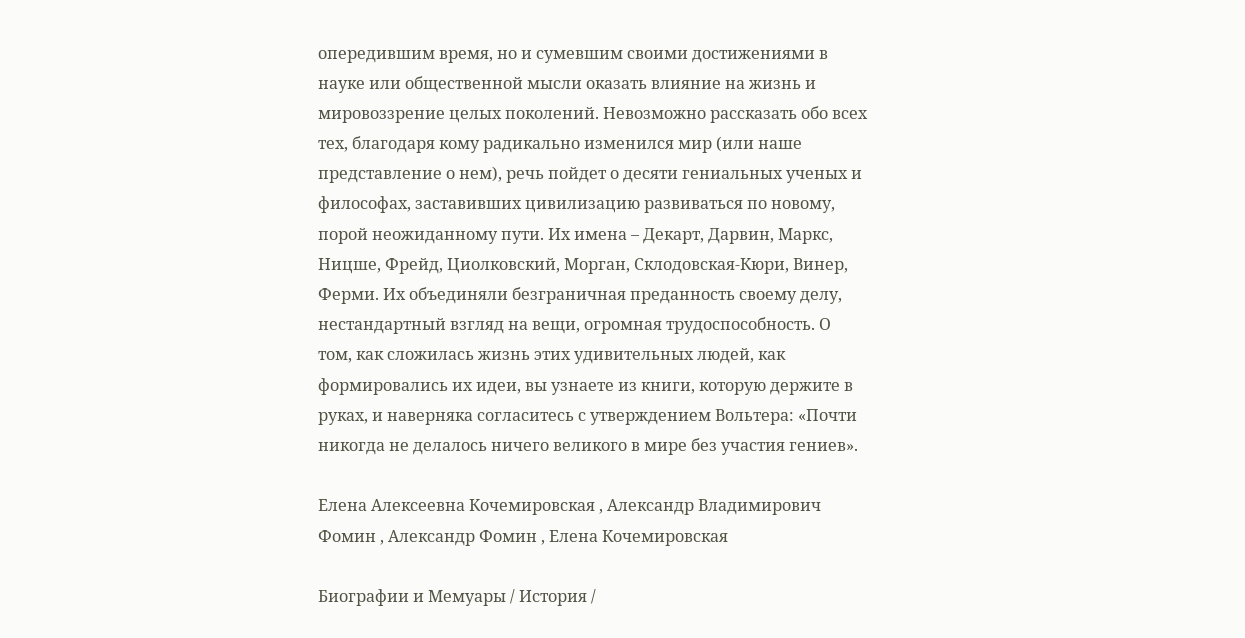опередившим время, но и сумевшим своими достижениями в науке или общественной мысли оказать влияние на жизнь и мировоззрение целых поколений. Невозможно рассказать обо всех тех, благодаря кому радикально изменился мир (или наше представление о нем), речь пойдет о десяти гениальных ученых и философах, заставивших цивилизацию развиваться по новому, порой неожиданному пути. Их имена – Декарт, Дарвин, Маркс, Ницше, Фрейд, Циолковский, Морган, Склодовская-Кюри, Винер, Ферми. Их объединяли безграничная преданность своему делу, нестандартный взгляд на вещи, огромная трудоспособность. О том, как сложилась жизнь этих удивительных людей, как формировались их идеи, вы узнаете из книги, которую держите в руках, и наверняка согласитесь с утверждением Вольтера: «Почти никогда не делалось ничего великого в мире без участия гениев».

Елена Алексеевна Кочемировская , Александр Владимирович Фомин , Александр Фомин , Елена Кочемировская

Биографии и Мемуары / История /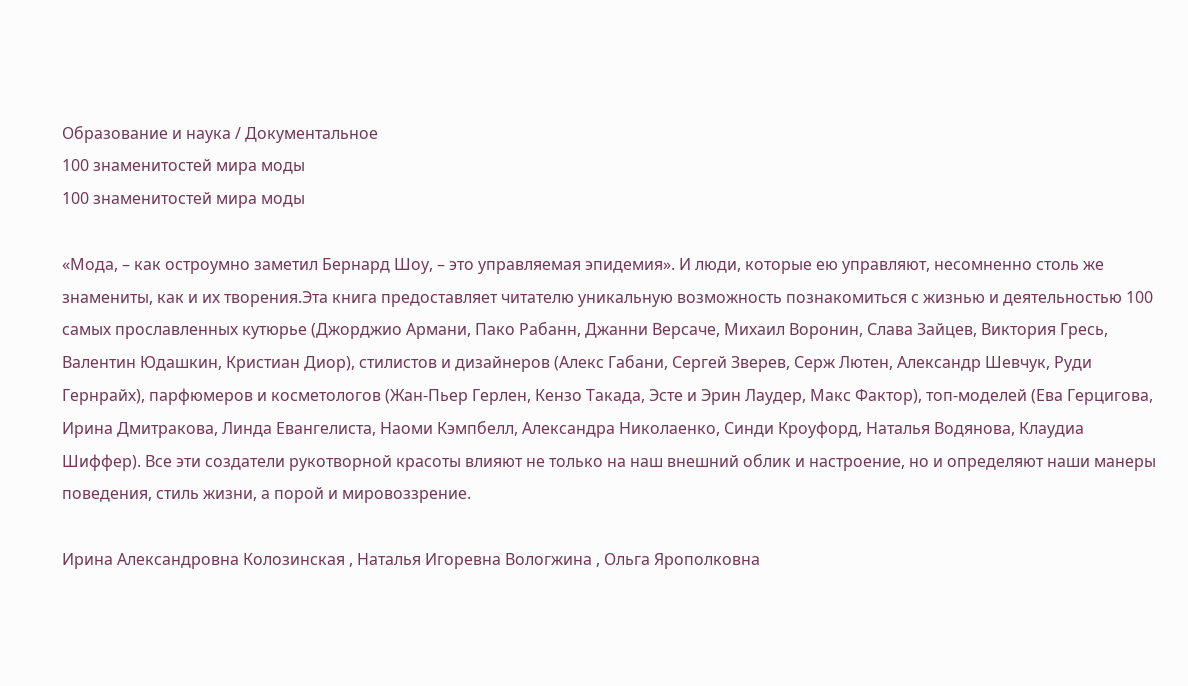Образование и наука / Документальное
100 знаменитостей мира моды
100 знаменитостей мира моды

«Мода, – как остроумно заметил Бернард Шоу, – это управляемая эпидемия». И люди, которые ею управляют, несомненно столь же знамениты, как и их творения.Эта книга предоставляет читателю уникальную возможность познакомиться с жизнью и деятельностью 100 самых прославленных кутюрье (Джорджио Армани, Пако Рабанн, Джанни Версаче, Михаил Воронин, Слава Зайцев, Виктория Гресь, Валентин Юдашкин, Кристиан Диор), стилистов и дизайнеров (Алекс Габани, Сергей Зверев, Серж Лютен, Александр Шевчук, Руди Гернрайх), парфюмеров и косметологов (Жан-Пьер Герлен, Кензо Такада, Эсте и Эрин Лаудер, Макс Фактор), топ-моделей (Ева Герцигова, Ирина Дмитракова, Линда Евангелиста, Наоми Кэмпбелл, Александра Николаенко, Синди Кроуфорд, Наталья Водянова, Клаудиа Шиффер). Все эти создатели рукотворной красоты влияют не только на наш внешний облик и настроение, но и определяют наши манеры поведения, стиль жизни, а порой и мировоззрение.

Ирина Александровна Колозинская , Наталья Игоревна Вологжина , Ольга Ярополковна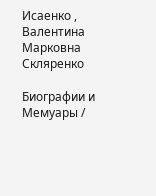Исаенко , Валентина Марковна Скляренко

Биографии и Мемуары /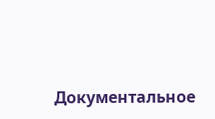Документальное